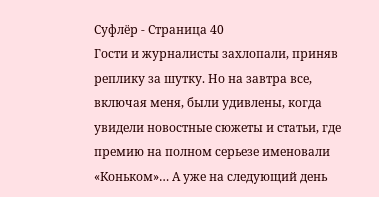Суфлёр - Страница 40
Гости и журналисты захлопали, приняв реплику за шутку. Но на завтра все, включая меня, были удивлены, когда увидели новостные сюжеты и статьи, где премию на полном серьезе именовали «Коньком»… А уже на следующий день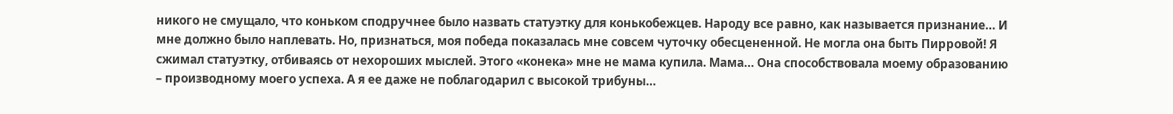никого не смущало, что коньком сподручнее было назвать статуэтку для конькобежцев. Народу все равно, как называется признание… И мне должно было наплевать. Но, признаться, моя победа показалась мне совсем чуточку обесцененной. Не могла она быть Пирровой! Я сжимал статуэтку, отбиваясь от нехороших мыслей. Этого «конека» мне не мама купила. Мама… Она способствовала моему образованию – производному моего успеха. А я ее даже не поблагодарил с высокой трибуны…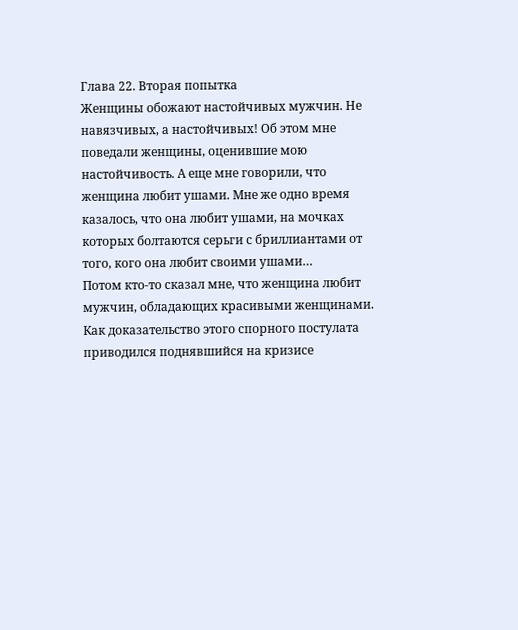Глава 22. Вторая попытка
Женщины обожают настойчивых мужчин. Не навязчивых, а настойчивых! Об этом мне поведали женщины, оценившие мою настойчивость. А еще мне говорили, что женщина любит ушами. Мне же одно время казалось, что она любит ушами, на мочках которых болтаются серьги с бриллиантами от того, кого она любит своими ушами…
Потом кто-то сказал мне, что женщина любит мужчин, обладающих красивыми женщинами. Как доказательство этого спорного постулата приводился поднявшийся на кризисе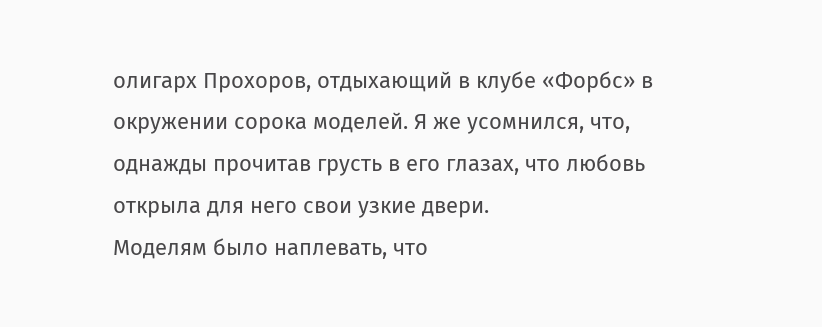олигарх Прохоров, отдыхающий в клубе «Форбс» в окружении сорока моделей. Я же усомнился, что, однажды прочитав грусть в его глазах, что любовь открыла для него свои узкие двери.
Моделям было наплевать, что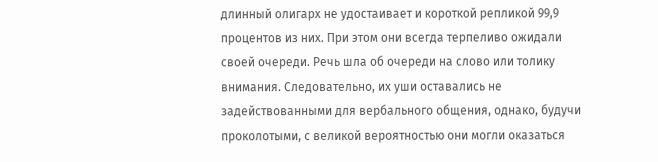длинный олигарх не удостаивает и короткой репликой 99,9 процентов из них. При этом они всегда терпеливо ожидали своей очереди. Речь шла об очереди на слово или толику внимания. Следовательно, их уши оставались не задействованными для вербального общения, однако, будучи проколотыми, с великой вероятностью они могли оказаться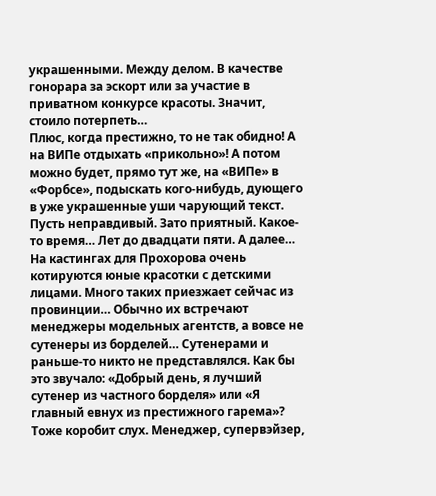украшенными. Между делом. В качестве гонорара за эскорт или за участие в приватном конкурсе красоты. Значит, стоило потерпеть…
Плюс, когда престижно, то не так обидно! А на ВИПе отдыхать «прикольно»! А потом можно будет, прямо тут же, на «ВИПе» в «Форбсе», подыскать кого-нибудь, дующего в уже украшенные уши чарующий текст. Пусть неправдивый. Зато приятный. Какое-то время… Лет до двадцати пяти. А далее…
На кастингах для Прохорова очень котируются юные красотки с детскими лицами. Много таких приезжает сейчас из провинции… Обычно их встречают менеджеры модельных агентств, а вовсе не сутенеры из борделей… Сутенерами и раньше-то никто не представлялся. Как бы это звучало: «Добрый день, я лучший сутенер из частного борделя» или «Я главный евнух из престижного гарема»? Тоже коробит слух. Менеджер, супервэйзер,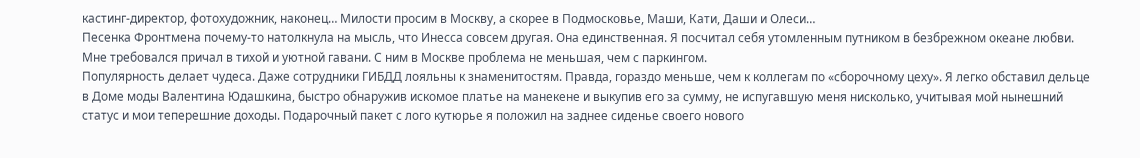кастинг-директор, фотохудожник, наконец… Милости просим в Москву, а скорее в Подмосковье, Маши, Кати, Даши и Олеси…
Песенка Фронтмена почему-то натолкнула на мысль, что Инесса совсем другая. Она единственная. Я посчитал себя утомленным путником в безбрежном океане любви. Мне требовался причал в тихой и уютной гавани. С ним в Москве проблема не меньшая, чем с паркингом.
Популярность делает чудеса. Даже сотрудники ГИБДД лояльны к знаменитостям. Правда, гораздо меньше, чем к коллегам по «сборочному цеху». Я легко обставил дельце в Доме моды Валентина Юдашкина, быстро обнаружив искомое платье на манекене и выкупив его за сумму, не испугавшую меня нисколько, учитывая мой нынешний статус и мои теперешние доходы. Подарочный пакет с лого кутюрье я положил на заднее сиденье своего нового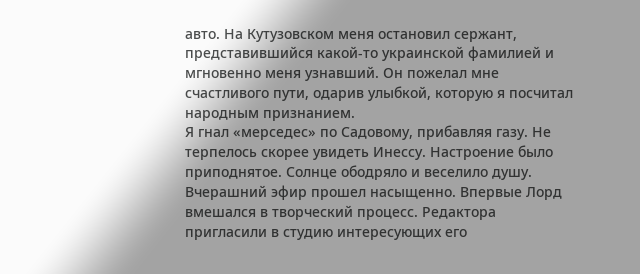авто. На Кутузовском меня остановил сержант, представившийся какой-то украинской фамилией и мгновенно меня узнавший. Он пожелал мне счастливого пути, одарив улыбкой, которую я посчитал народным признанием.
Я гнал «мерседес» по Садовому, прибавляя газу. Не терпелось скорее увидеть Инессу. Настроение было приподнятое. Солнце ободряло и веселило душу. Вчерашний эфир прошел насыщенно. Впервые Лорд вмешался в творческий процесс. Редактора пригласили в студию интересующих его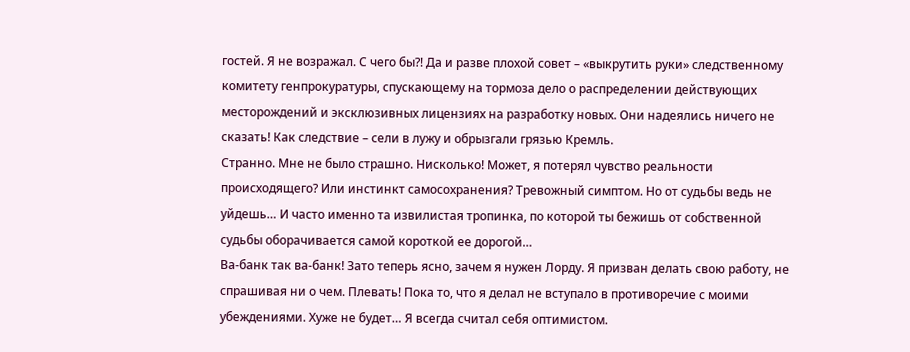гостей. Я не возражал. С чего бы?! Да и разве плохой совет – «выкрутить руки» следственному комитету генпрокуратуры, спускающему на тормоза дело о распределении действующих месторождений и эксклюзивных лицензиях на разработку новых. Они надеялись ничего не сказать! Как следствие – сели в лужу и обрызгали грязью Кремль.
Странно. Мне не было страшно. Нисколько! Может, я потерял чувство реальности происходящего? Или инстинкт самосохранения? Тревожный симптом. Но от судьбы ведь не уйдешь… И часто именно та извилистая тропинка, по которой ты бежишь от собственной судьбы оборачивается самой короткой ее дорогой…
Ва-банк так ва-банк! Зато теперь ясно, зачем я нужен Лорду. Я призван делать свою работу, не спрашивая ни о чем. Плевать! Пока то, что я делал не вступало в противоречие с моими убеждениями. Хуже не будет… Я всегда считал себя оптимистом.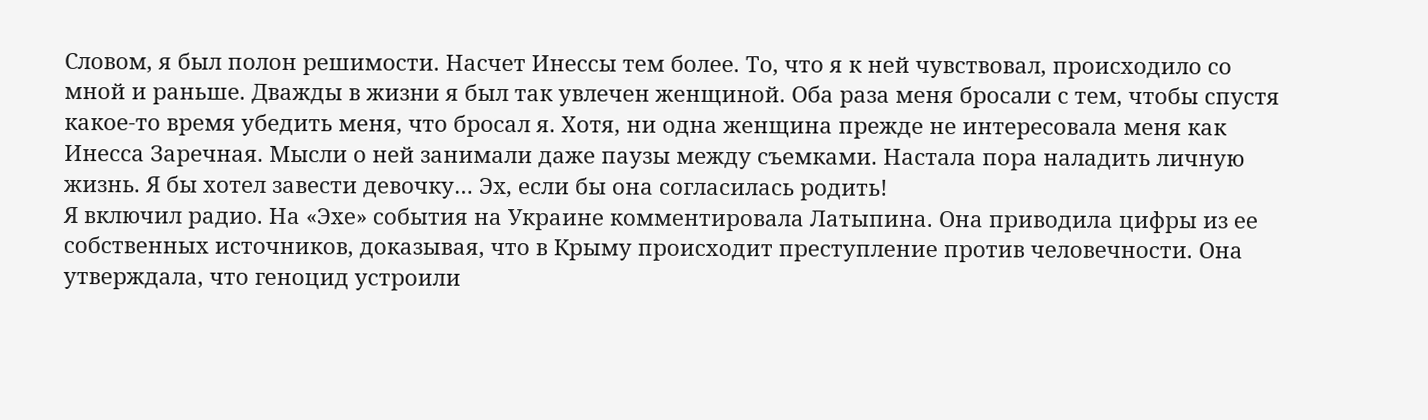Словом, я был полон решимости. Насчет Инессы тем более. То, что я к ней чувствовал, происходило со мной и раньше. Дважды в жизни я был так увлечен женщиной. Оба раза меня бросали с тем, чтобы спустя какое-то время убедить меня, что бросал я. Хотя, ни одна женщина прежде не интересовала меня как Инесса Заречная. Мысли о ней занимали даже паузы между съемками. Настала пора наладить личную жизнь. Я бы хотел завести девочку… Эх, если бы она согласилась родить!
Я включил радио. На «Эхе» события на Украине комментировала Латыпина. Она приводила цифры из ее собственных источников, доказывая, что в Крыму происходит преступление против человечности. Она утверждала, что геноцид устроили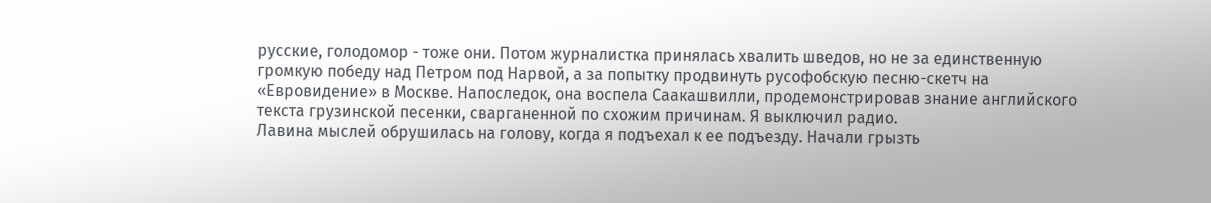русские, голодомор - тоже они. Потом журналистка принялась хвалить шведов, но не за единственную громкую победу над Петром под Нарвой, а за попытку продвинуть русофобскую песню-скетч на «Евровидение» в Москве. Напоследок, она воспела Саакашвилли, продемонстрировав знание английского текста грузинской песенки, сварганенной по схожим причинам. Я выключил радио.
Лавина мыслей обрушилась на голову, когда я подъехал к ее подъезду. Начали грызть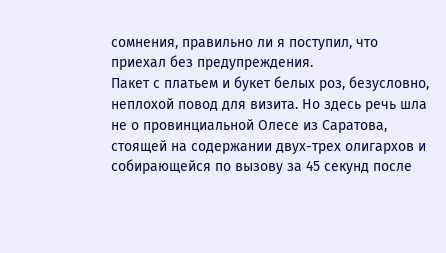сомнения, правильно ли я поступил, что приехал без предупреждения.
Пакет с платьем и букет белых роз, безусловно, неплохой повод для визита. Но здесь речь шла не о провинциальной Олесе из Саратова, стоящей на содержании двух-трех олигархов и собирающейся по вызову за 45 секунд после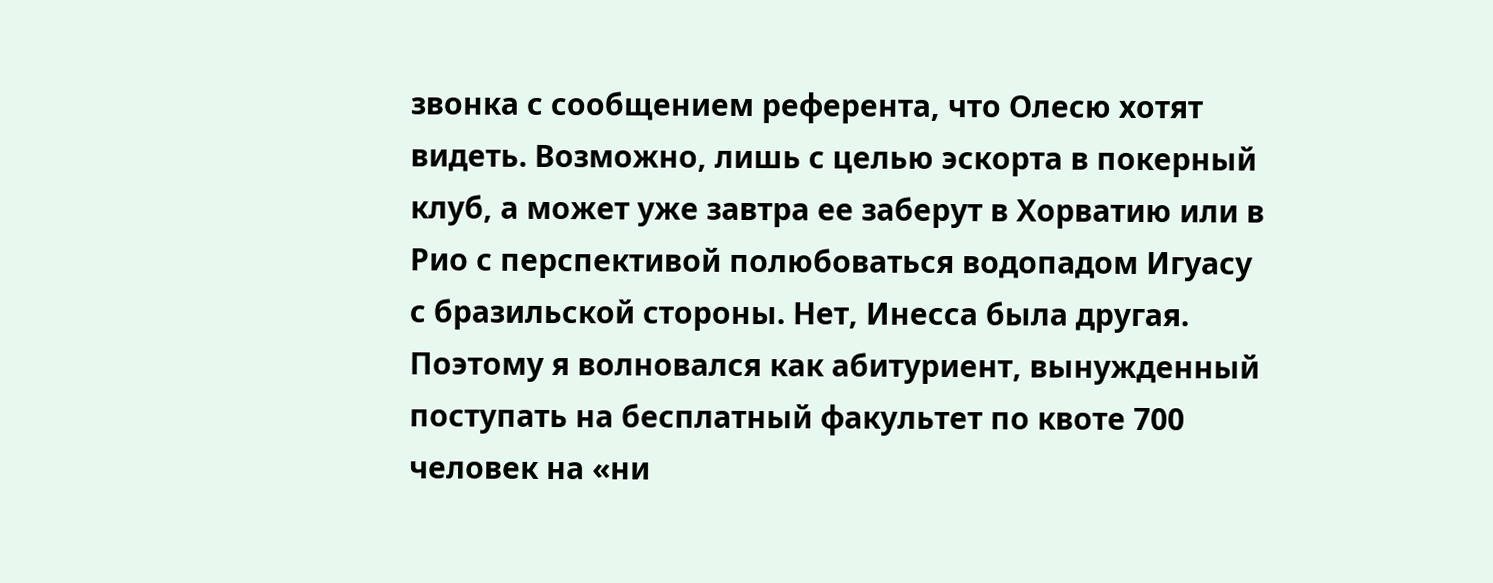звонка с сообщением референта, что Олесю хотят видеть. Возможно, лишь с целью эскорта в покерный клуб, а может уже завтра ее заберут в Хорватию или в Рио с перспективой полюбоваться водопадом Игуасу с бразильской стороны. Нет, Инесса была другая. Поэтому я волновался как абитуриент, вынужденный поступать на бесплатный факультет по квоте 700 человек на «ни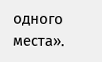одного места».